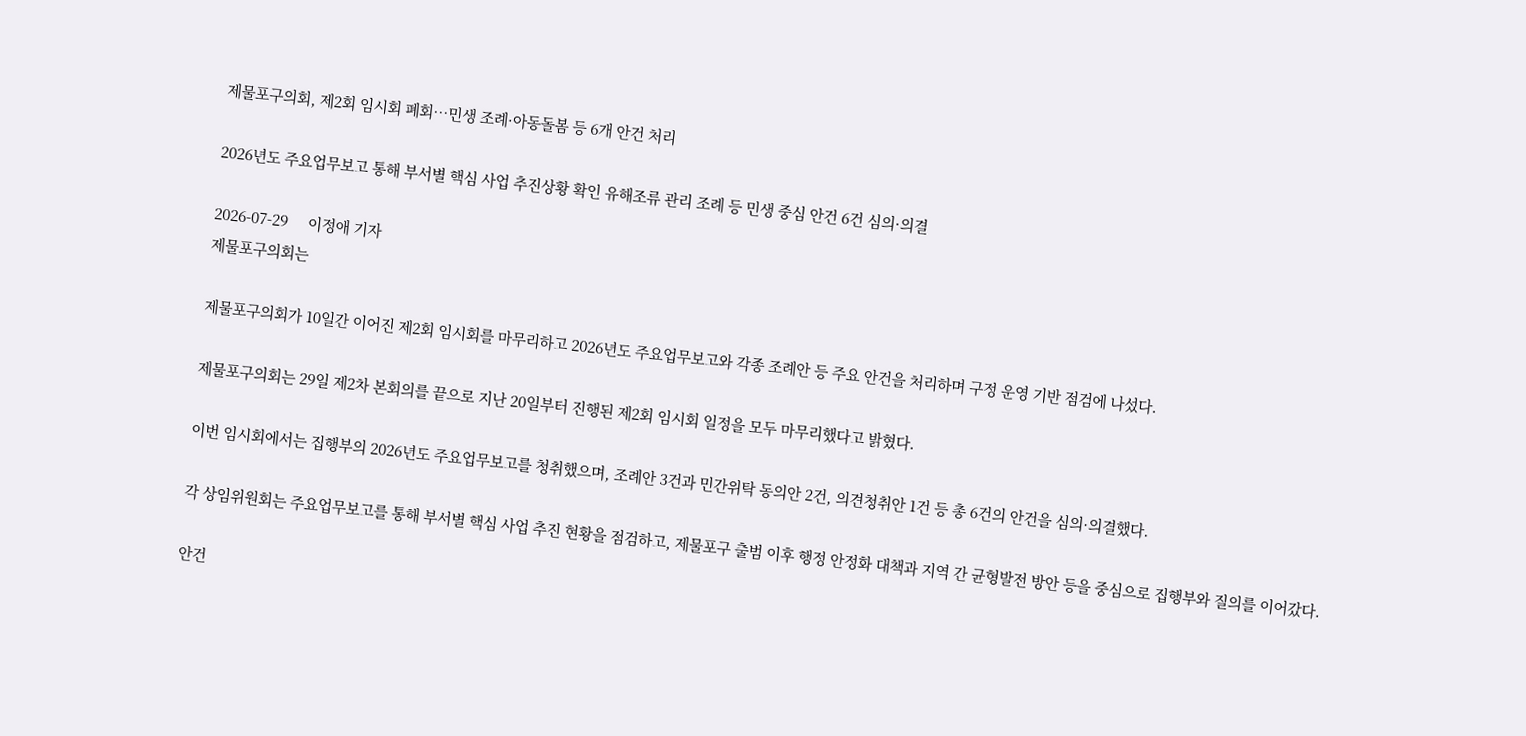제물포구의회, 제2회 임시회 폐회…민생 조례·아동돌봄 등 6개 안건 처리

2026년도 주요업무보고 통해 부서별 핵심 사업 추진상황 확인 유해조류 관리 조례 등 민생 중심 안건 6건 심의·의결

2026-07-29     이정애 기자
제물포구의회는

제물포구의회가 10일간 이어진 제2회 임시회를 마무리하고 2026년도 주요업무보고와 각종 조례안 등 주요 안건을 처리하며 구정 운영 기반 점검에 나섰다.

제물포구의회는 29일 제2차 본회의를 끝으로 지난 20일부터 진행된 제2회 임시회 일정을 모두 마무리했다고 밝혔다.

이번 임시회에서는 집행부의 2026년도 주요업무보고를 청취했으며, 조례안 3건과 민간위탁 동의안 2건, 의견청취안 1건 등 총 6건의 안건을 심의·의결했다.

각 상임위원회는 주요업무보고를 통해 부서별 핵심 사업 추진 현황을 점검하고, 제물포구 출범 이후 행정 안정화 대책과 지역 간 균형발전 방안 등을 중심으로 집행부와 질의를 이어갔다.

안건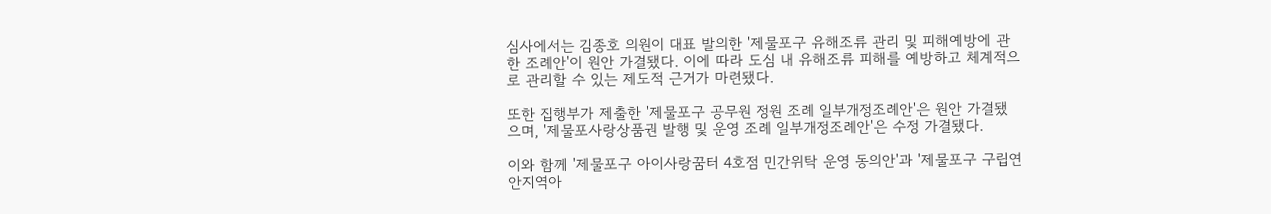심사에서는 김종호 의원이 대표 발의한 '제물포구 유해조류 관리 및 피해예방에 관한 조례안'이 원안 가결됐다. 이에 따라 도심 내 유해조류 피해를 예방하고 체계적으로 관리할 수 있는 제도적 근거가 마련됐다.

또한 집행부가 제출한 '제물포구 공무원 정원 조례 일부개정조례안'은 원안 가결됐으며, '제물포사랑상품권 발행 및 운영 조례 일부개정조례안'은 수정 가결됐다.

이와 함께 '제물포구 아이사랑꿈터 4호점 민간위탁 운영 동의안'과 '제물포구 구립연안지역아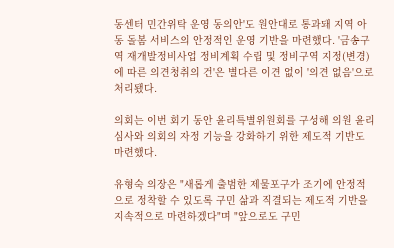동센터 민간위탁 운영 동의안'도 원안대로 통과돼 지역 아동 돌봄 서비스의 안정적인 운영 기반을 마련했다. '금송구역 재개발정비사업 정비계획 수립 및 정비구역 지정(변경)에 따른 의견청취의 건'은 별다른 이견 없이 '의견 없음'으로 처리됐다.

의회는 이번 회기 동안 윤리특별위원회를 구성해 의원 윤리 심사와 의회의 자정 기능을 강화하기 위한 제도적 기반도 마련했다.

유형숙 의장은 "새롭게 출범한 제물포구가 조기에 안정적으로 정착할 수 있도록 구민 삶과 직결되는 제도적 기반을 지속적으로 마련하겠다"며 "앞으로도 구민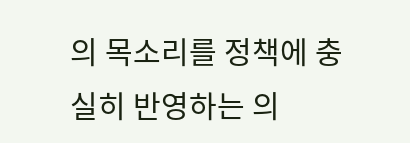의 목소리를 정책에 충실히 반영하는 의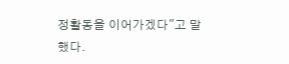정활동을 이어가겠다"고 말했다.